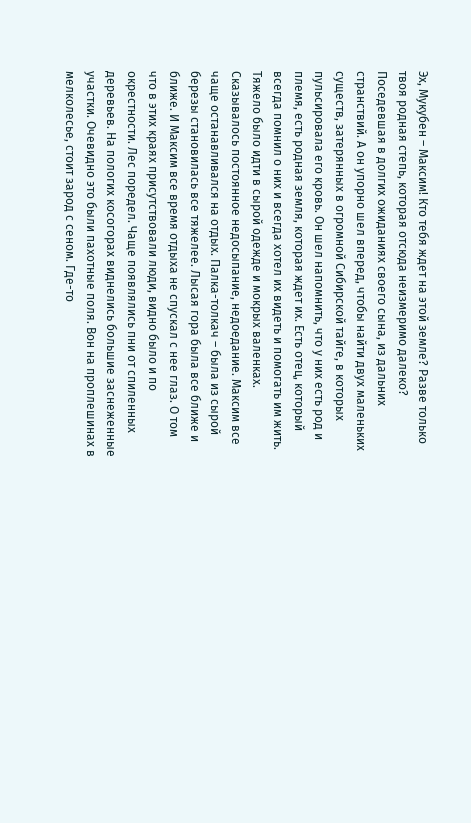Эх, Мукубен – Максим! Кто тебя ждет на этой земле? Разве только твоя родная степь, которая отсюда неизмеримо далеко? Поседевшая в долгих ожиданиях своего сына, из дальних странствий. А он упорно шел вперед, чтобы найти двух маленьких существ, затерянных в огромной Сибирской тайге, в которых пульсировала его кровь. Он шел напомнить, что у них есть род и племя, есть родная земля, которая ждет их. Есть отец, который всегда помнил о них и всегда хотел их видеть и помогать им жить. Тяжело было идти в сырой одежде и мокрых валенках. Сказывалось постоянное недосыпание, недоедание. Максим все чаще останавливался на отдых. Палка-толкач – была из сырой березы становилась все тяжелее. Лысая гора была все ближе и ближе. И Максим все время отдыха не спускал с нее глаз. О том что в этих краях присутствовали люди, видно было и по окрестности. Лес поредел. Чаще появлялись пни от спиленных деревьев. На пологих косогорах виднелись большие заснеженные участки. Очевидно это были пахотные поля. Вон на проплешинах в мелколесье, стоит зарод с сеном. Где-то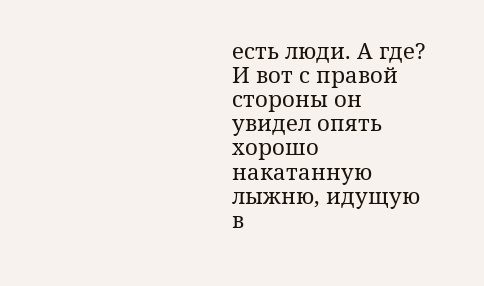есть люди. А где? И вот с правой стороны он увидел опять хорошо накатанную лыжню, идущую в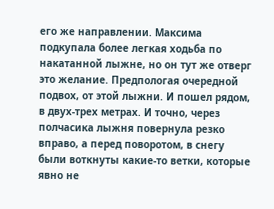его же направлении. Максима подкупала более легкая ходьба по накатанной лыжне, но он тут же отверг это желание. Предпологая очередной подвох, от этой лыжни. И пошел рядом, в двух-трех метрах. И точно, через полчасика лыжня повернула резко вправо, а перед поворотом, в снегу были воткнуты какие-то ветки, которые явно не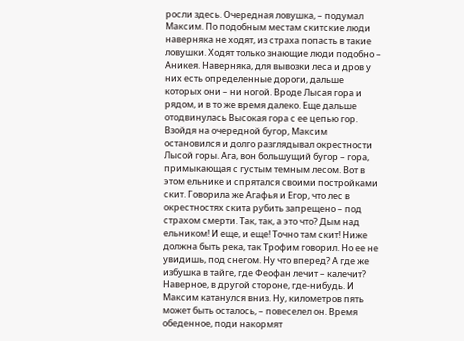росли здесь. Очередная ловушка, – подумал Максим. По подобным местам скитские люди наверняка не ходят, из страха попасть в такие ловушки. Ходят только знающие люди подобно – Аникея. Наверняка, для вывозки леса и дров у них есть определенные дороги, дальше которых они – ни ногой. Вроде Лысая гора и рядом, и в то же время далеко. Еще дальше отодвинулась Высокая гора с ее цепью гор. Взойдя на очередной бугор, Максим остановился и долго разглядывал окрестности Лысой горы. Ага, вон большущий бугор – гора, примыкающая с густым темным лесом. Вот в этом ельнике и спрятался своими постройками скит. Говорила же Агафья и Егор, что лес в окрестностях скита рубить запрещено – под страхом смерти. Так, так, а это что? Дым над ельником! И еще, и еще! Точно там скит! Ниже должна быть река, так Трофим говорил. Но ее не увидишь, под снегом. Ну что вперед? А где же избушка в тайге, где Феофан лечит – калечит? Наверное, в другой стороне, где-нибудь. И Максим катанулся вниз. Ну, километров пять может быть осталось, – повеселел он. Время обеденное, поди накормят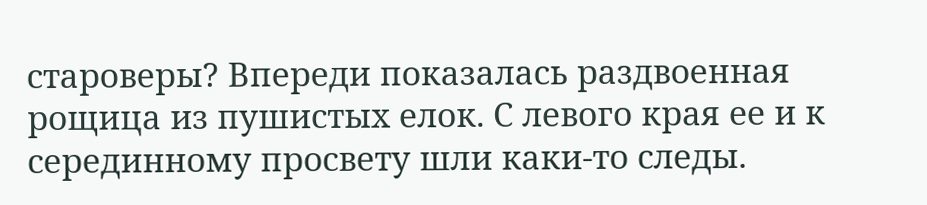староверы? Впереди показалась раздвоенная рощица из пушистых елок. С левого края ее и к серединному просвету шли каки-то следы.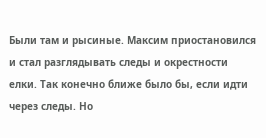Были там и рысиные. Максим приостановился и стал разглядывать следы и окрестности елки. Так конечно ближе было бы, если идти через следы. Но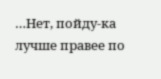…Нет, пойду-ка лучше правее по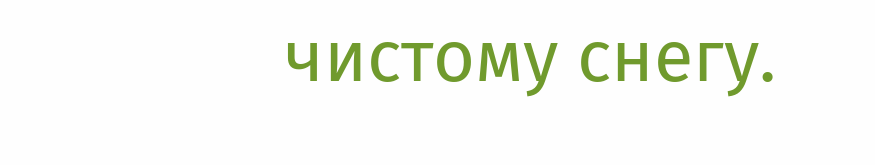чистому снегу.